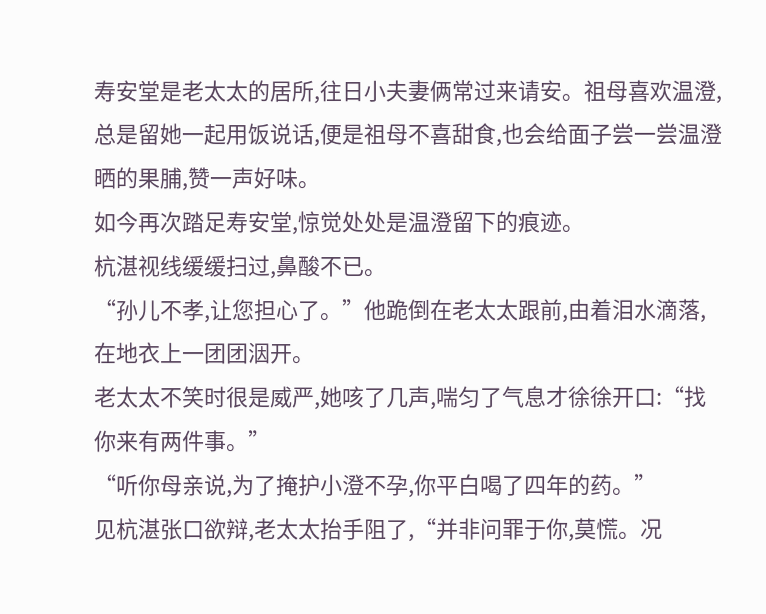寿安堂是老太太的居所,往日小夫妻俩常过来请安。祖母喜欢温澄,总是留她一起用饭说话,便是祖母不喜甜食,也会给面子尝一尝温澄晒的果脯,赞一声好味。
如今再次踏足寿安堂,惊觉处处是温澄留下的痕迹。
杭湛视线缓缓扫过,鼻酸不已。
“孙儿不孝,让您担心了。”他跪倒在老太太跟前,由着泪水滴落,在地衣上一团团洇开。
老太太不笑时很是威严,她咳了几声,喘匀了气息才徐徐开口:“找你来有两件事。”
“听你母亲说,为了掩护小澄不孕,你平白喝了四年的药。”
见杭湛张口欲辩,老太太抬手阻了,“并非问罪于你,莫慌。况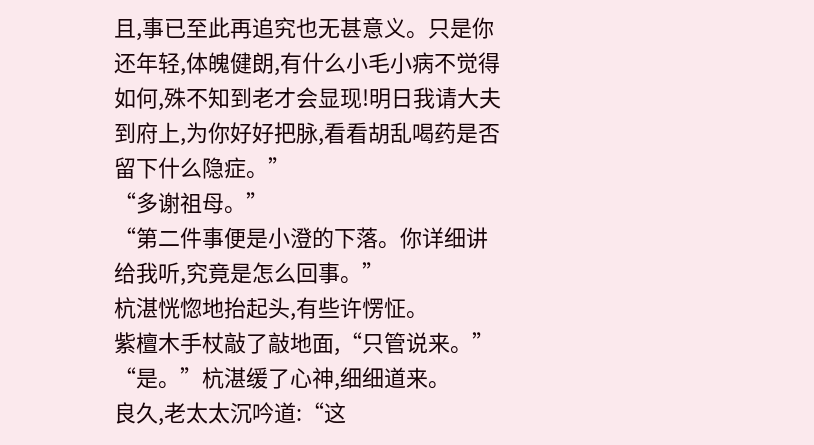且,事已至此再追究也无甚意义。只是你还年轻,体魄健朗,有什么小毛小病不觉得如何,殊不知到老才会显现!明日我请大夫到府上,为你好好把脉,看看胡乱喝药是否留下什么隐症。”
“多谢祖母。”
“第二件事便是小澄的下落。你详细讲给我听,究竟是怎么回事。”
杭湛恍惚地抬起头,有些许愣怔。
紫檀木手杖敲了敲地面,“只管说来。”
“是。”杭湛缓了心神,细细道来。
良久,老太太沉吟道:“这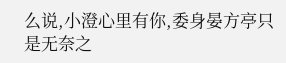么说,小澄心里有你,委身晏方亭只是无奈之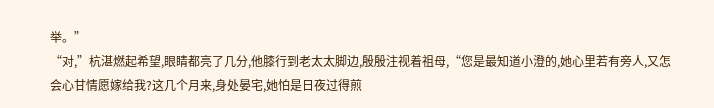举。”
“对,”杭湛燃起希望,眼睛都亮了几分,他膝行到老太太脚边,殷殷注视着祖母,“您是最知道小澄的,她心里若有旁人,又怎会心甘情愿嫁给我?这几个月来,身处晏宅,她怕是日夜过得煎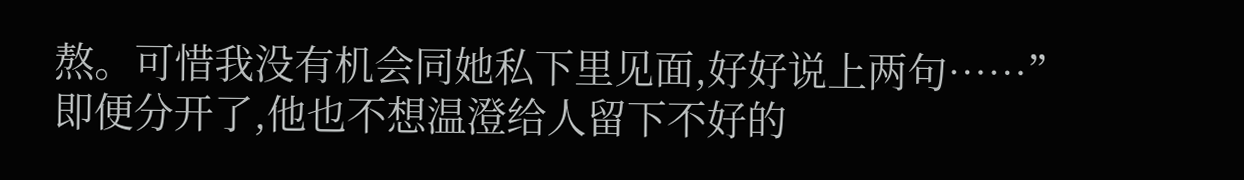熬。可惜我没有机会同她私下里见面,好好说上两句……”
即便分开了,他也不想温澄给人留下不好的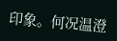印象。何况温澄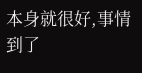本身就很好,事情到了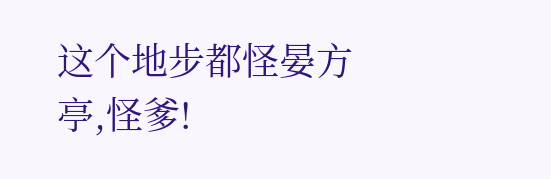这个地步都怪晏方亭,怪爹!